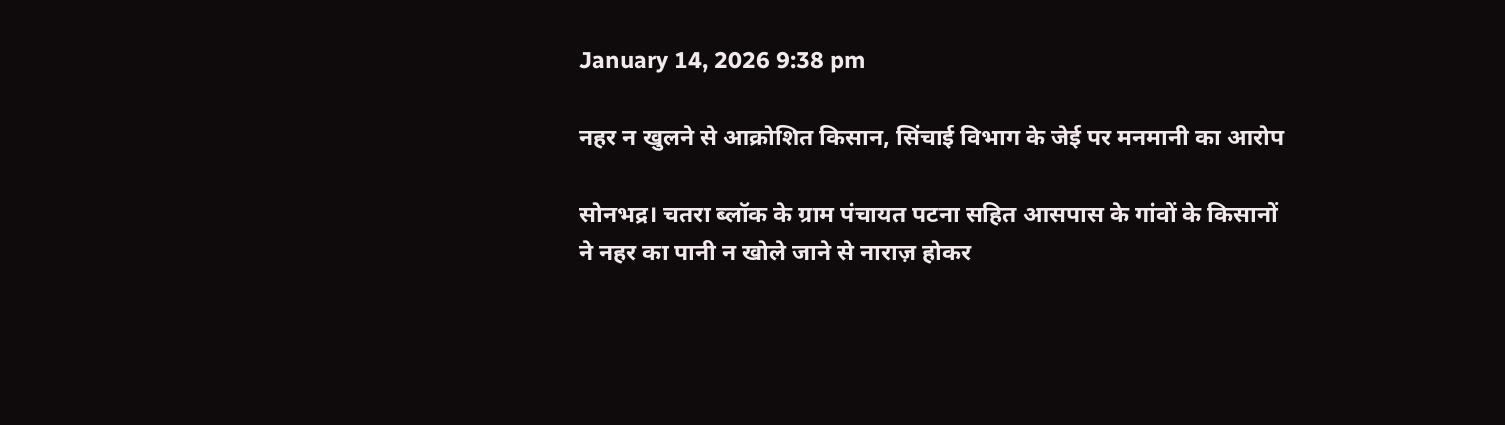January 14, 2026 9:38 pm

नहर न खुलने से आक्रोशित किसान, सिंचाई विभाग के जेई पर मनमानी का आरोप

सोनभद्र। चतरा ब्लॉक के ग्राम पंचायत पटना सहित आसपास के गांवों के किसानों ने नहर का पानी न खोले जाने से नाराज़ होकर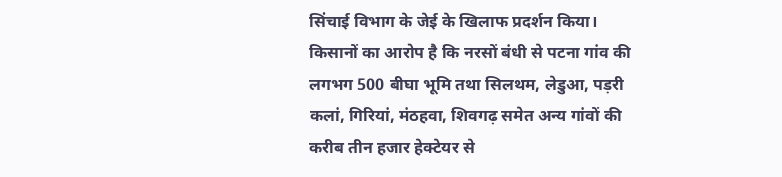सिंचाई विभाग के जेई के खिलाफ प्रदर्शन किया। किसानों का आरोप है कि नरसों बंधी से पटना गांव की लगभग 500 बीघा भूमि तथा सिलथम, लेडुआ, पड़री कलां, गिरियां, मंठहवा, शिवगढ़ समेत अन्य गांवों की करीब तीन हजार हेक्टेयर से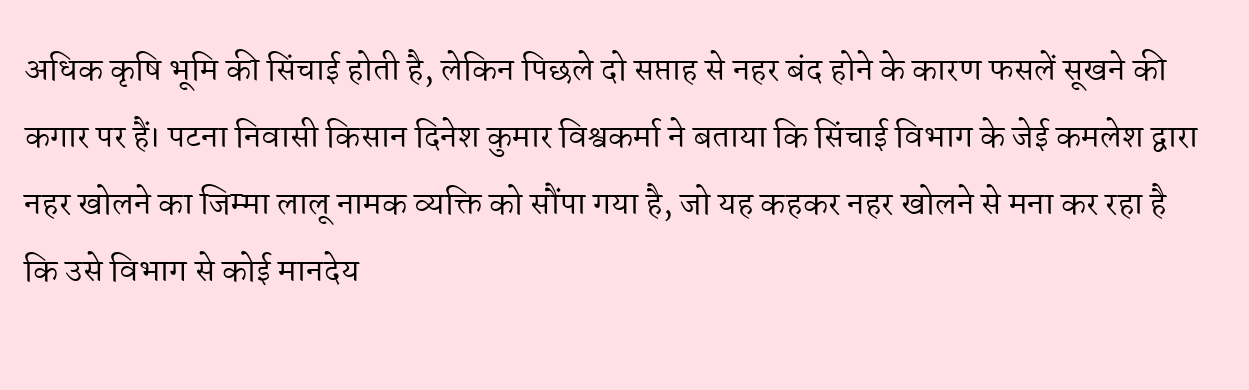अधिक कृषि भूमि की सिंचाई होती है, लेकिन पिछले दो सप्ताह से नहर बंद होने के कारण फसलें सूखने की कगार पर हैं। पटना निवासी किसान दिनेश कुमार विश्वकर्मा ने बताया कि सिंचाई विभाग के जेई कमलेश द्वारा नहर खोलने का जिम्मा लालू नामक व्यक्ति को सौंपा गया है, जो यह कहकर नहर खोलने से मना कर रहा है कि उसे विभाग से कोई मानदेय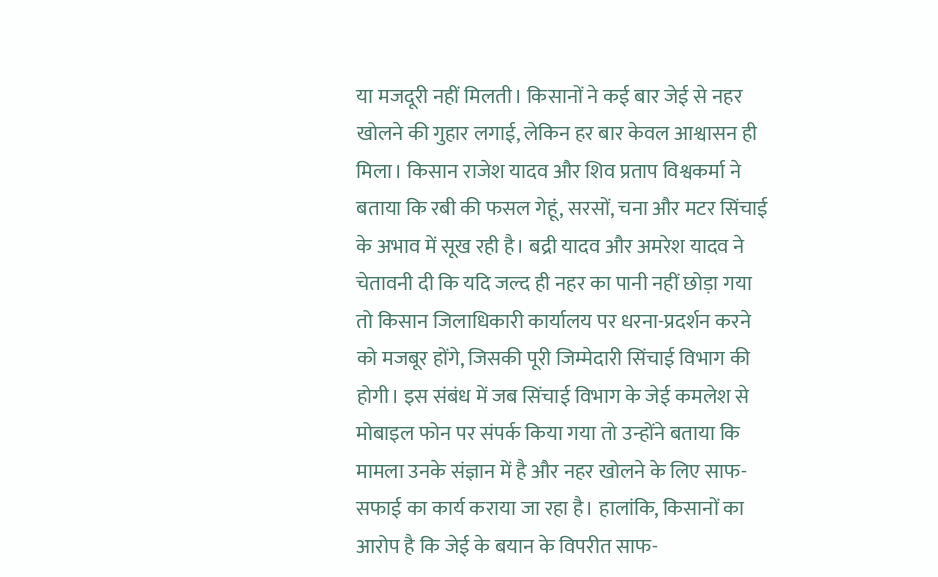या मजदूरी नहीं मिलती। किसानों ने कई बार जेई से नहर खोलने की गुहार लगाई, लेकिन हर बार केवल आश्वासन ही मिला। किसान राजेश यादव और शिव प्रताप विश्वकर्मा ने बताया कि रबी की फसल गेहूं, सरसों, चना और मटर सिंचाई के अभाव में सूख रही है। बद्री यादव और अमरेश यादव ने चेतावनी दी कि यदि जल्द ही नहर का पानी नहीं छोड़ा गया तो किसान जिलाधिकारी कार्यालय पर धरना-प्रदर्शन करने को मजबूर होंगे, जिसकी पूरी जिम्मेदारी सिंचाई विभाग की होगी। इस संबंध में जब सिंचाई विभाग के जेई कमलेश से मोबाइल फोन पर संपर्क किया गया तो उन्होंने बताया कि मामला उनके संज्ञान में है और नहर खोलने के लिए साफ-सफाई का कार्य कराया जा रहा है। हालांकि, किसानों का आरोप है कि जेई के बयान के विपरीत साफ-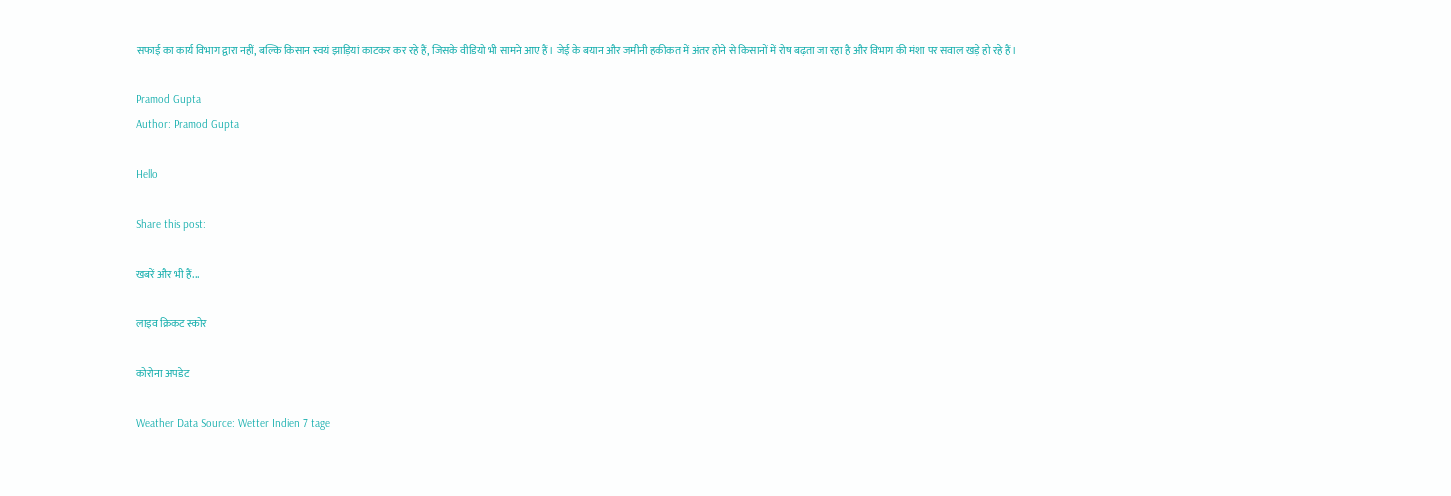सफाई का कार्य विभाग द्वारा नहीं, बल्कि किसान स्वयं झाड़ियां काटकर कर रहे हैं, जिसके वीडियो भी सामने आए हैं। जेई के बयान और जमीनी हकीकत में अंतर होने से किसानों में रोष बढ़ता जा रहा है और विभाग की मंशा पर सवाल खड़े हो रहे हैं।

Pramod Gupta
Author: Pramod Gupta

Hello

Share this post:

खबरें और भी हैं...

लाइव क्रिकट स्कोर

कोरोना अपडेट

Weather Data Source: Wetter Indien 7 tage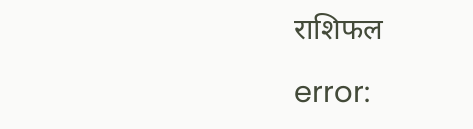राशिफल

error: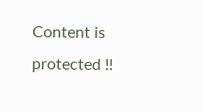Content is protected !!